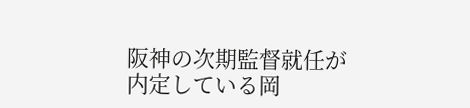阪神の次期監督就任が内定している岡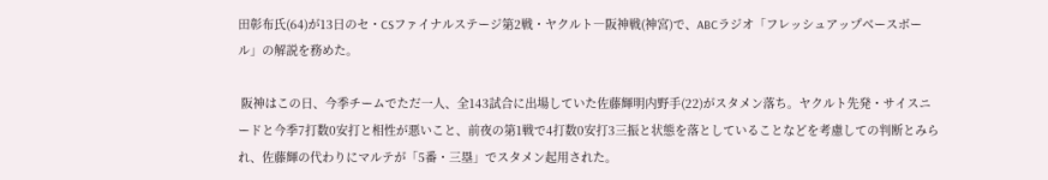田彰布氏(64)が13日のセ・CSファイナルステージ第2戦・ヤクルト―阪神戦(神宮)で、ABCラジオ「フレッシュアップベースボール」の解説を務めた。

 阪神はこの日、今季チームでただ一人、全143試合に出場していた佐藤輝明内野手(22)がスタメン落ち。ヤクルト先発・サイスニードと今季7打数0安打と相性が悪いこと、前夜の第1戦で4打数0安打3三振と状態を落としていることなどを考慮しての判断とみられ、佐藤輝の代わりにマルテが「5番・三塁」でスタメン起用された。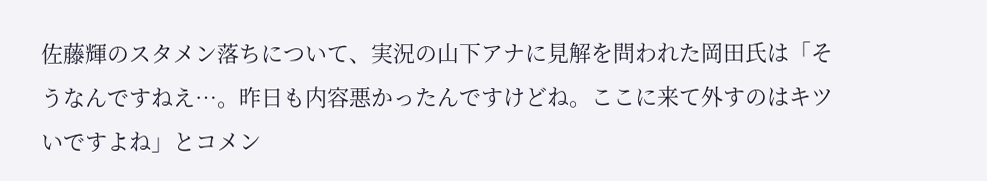佐藤輝のスタメン落ちについて、実況の山下アナに見解を問われた岡田氏は「そうなんですねえ…。昨日も内容悪かったんですけどね。ここに来て外すのはキツいですよね」とコメン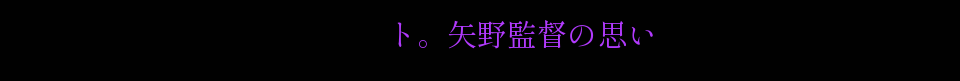ト。矢野監督の思い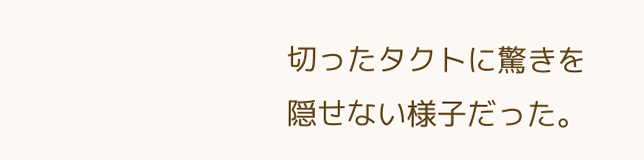切ったタクトに驚きを隠せない様子だった。